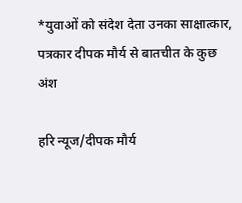*युवाओं को संदेश देता उनका साक्षात्कार, पत्रकार दीपक मौर्य से बातचीत के कुछ अंश

हरि न्यूज/दीपक मौर्य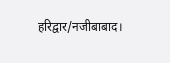हरिद्वार/नजीबाबाद।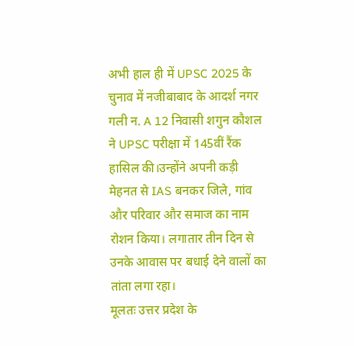अभी हाल ही में UPSC 2025 के चुनाव में नजीबाबाद के आदर्श नगर गली न. A 12 निवासी शगुन कौशल ने UPSC परीक्षा में 145वीं रैंक हासिल की।उन्होंने अपनी कड़ी मेहनत से IAS बनकर जिले, गांव और परिवार और समाज का नाम रोशन किया। लगातार तीन दिन से उनके आवास पर बधाई देने वालों का तांता लगा रहा।
मूलतः उत्तर प्रदेश के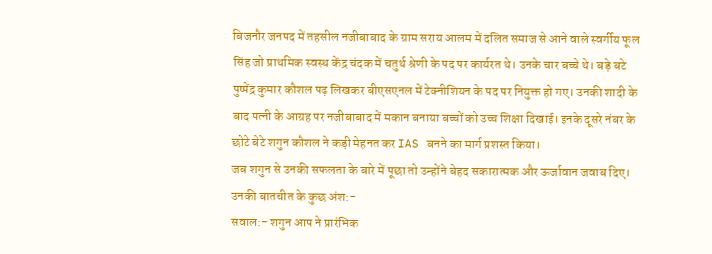बिजनौर जनपद में तहसील नजीबाबाद के ग्राम सराय आलम में दलित समाज से आने वाले स्वर्गीय फूल सिंह जो प्राथमिक स्वस्थ केंद्र चंदक में चतुर्थ श्रेणी के पद पर कार्यरत थे। उनके चार बच्चे थे। बड़े बटे पुष्पेंद्र कुमार कौशल पढ़ लिखकर बीएसएनल में टेक्नीशियन के पद पर नियुक्त हो गए। उनकी शादी के बाद पत्नी के आग्रह पर नजीबाबाद में मकान बनाया बच्चों को उच्च शिक्षा दिखाई। इनके दूसरे नंबर के छोटे बेटे शगुन कौशल ने कड़ी मेहनत कर IAS बनने का मार्ग प्रशस्त किया।
जब शगुन से उनकी सफलता के बारे में पूछा तो उन्होंने बेहद सकारात्मक और ऊर्जावान जवाब दिए। उनकी बातचीत के कुछ अंश:-
सवाल:- शगुन आप ने प्रारंभिक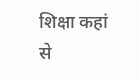शिक्षा कहां से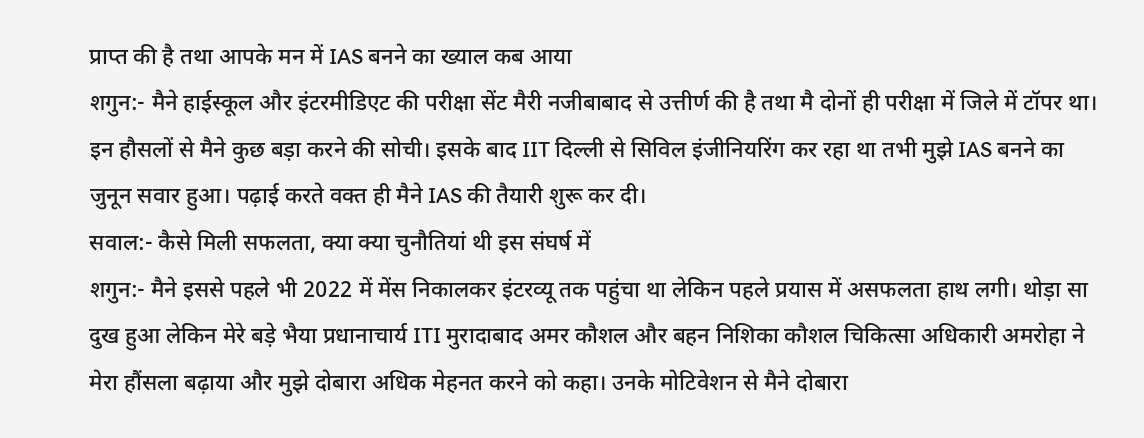प्राप्त की है तथा आपके मन में IAS बनने का ख्याल कब आया
शगुन:- मैने हाईस्कूल और इंटरमीडिएट की परीक्षा सेंट मैरी नजीबाबाद से उत्तीर्ण की है तथा मै दोनों ही परीक्षा में जिले में टॉपर था। इन हौसलों से मैने कुछ बड़ा करने की सोची। इसके बाद IIT दिल्ली से सिविल इंजीनियरिंग कर रहा था तभी मुझे IAS बनने का जुनून सवार हुआ। पढ़ाई करते वक्त ही मैने IAS की तैयारी शुरू कर दी।
सवाल:- कैसे मिली सफलता, क्या क्या चुनौतियां थी इस संघर्ष में
शगुन:- मैने इससे पहले भी 2022 में मेंस निकालकर इंटरव्यू तक पहुंचा था लेकिन पहले प्रयास में असफलता हाथ लगी। थोड़ा सा दुख हुआ लेकिन मेरे बड़े भैया प्रधानाचार्य ITI मुरादाबाद अमर कौशल और बहन निशिका कौशल चिकित्सा अधिकारी अमरोहा ने मेरा हौंसला बढ़ाया और मुझे दोबारा अधिक मेहनत करने को कहा। उनके मोटिवेशन से मैने दोबारा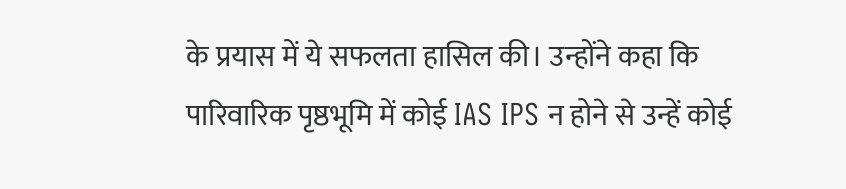के प्रयास में ये सफलता हासिल की। उन्होंने कहा कि पारिवारिक पृष्ठभूमि में कोई IAS IPS न होने से उन्हें कोई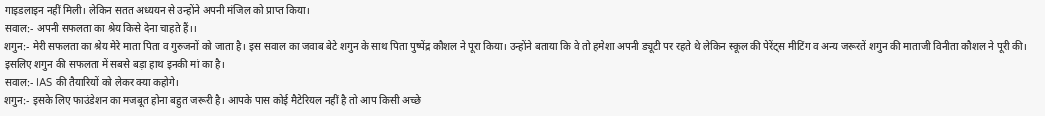गाइडलाइन नहीं मिली। लेकिन सतत अध्ययन से उन्होंने अपनी मंजिल को प्राप्त किया।
सवाल:- अपनी सफलता का श्रेय किसे देना चाहते हैं।।
शगुन:- मेरी सफलता का श्रेय मेरे माता पिता व गुरुजनों को जाता है। इस सवाल का जवाब बेटे शगुन के साथ पिता पुष्पेंद्र कौशल ने पूरा किया। उन्होंने बताया कि वे तो हमेशा अपनी ड्यूटी पर रहते थे लेकिन स्कूल की पेरेंट्स मीटिंग व अन्य जरूरतें शगुन की माताजी विनीता कौशल ने पूरी की। इसलिए शगुन की सफलता में सबसे बड़ा हाथ इनकी मां का है।
सवाल:- IAS की तैयारियों को लेकर क्या कहोगे।
शगुन:- इसके लिए फाउंडेशन का मजबूत होना बहुत जरूरी है। आपके पास कोई मैटेरियल नहीं है तो आप किसी अच्छे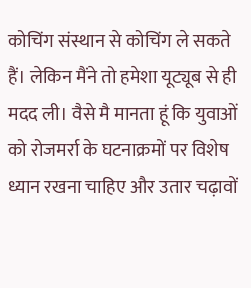कोचिंग संस्थान से कोचिंग ले सकते हैं। लेकिन मैंने तो हमेशा यूट्यूब से ही मदद ली। वैसे मै मानता हूं कि युवाओं को रोजमर्रा के घटनाक्रमों पर विशेष ध्यान रखना चाहिए और उतार चढ़ावों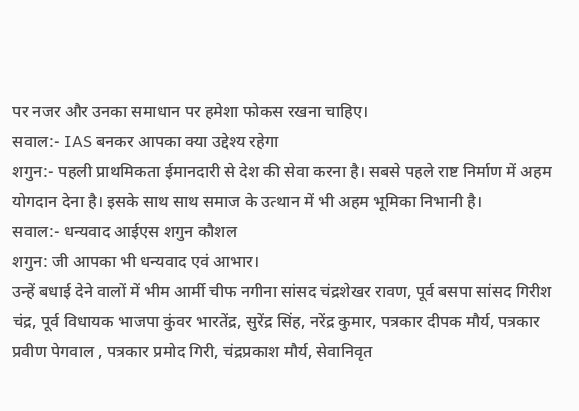पर नजर और उनका समाधान पर हमेशा फोकस रखना चाहिए।
सवाल:- IAS बनकर आपका क्या उद्देश्य रहेगा
शगुन:- पहली प्राथमिकता ईमानदारी से देश की सेवा करना है। सबसे पहले राष्ट निर्माण में अहम योगदान देना है। इसके साथ साथ समाज के उत्थान में भी अहम भूमिका निभानी है।
सवाल:- धन्यवाद आईएस शगुन कौशल
शगुन: जी आपका भी धन्यवाद एवं आभार।
उन्हें बधाई देने वालों में भीम आर्मी चीफ नगीना सांसद चंद्रशेखर रावण, पूर्व बसपा सांसद गिरीश चंद्र, पूर्व विधायक भाजपा कुंवर भारतेंद्र, सुरेंद्र सिंह, नरेंद्र कुमार, पत्रकार दीपक मौर्य, पत्रकार प्रवीण पेगवाल , पत्रकार प्रमोद गिरी, चंद्रप्रकाश मौर्य, सेवानिवृत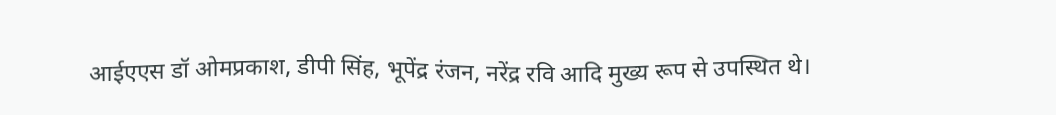आईएएस डॉ ओमप्रकाश, डीपी सिंह, भूपेंद्र रंजन, नरेंद्र रवि आदि मुख्य रूप से उपस्थित थे।